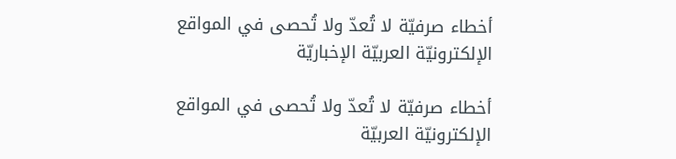أخطاء صرفيّة لا تُعدّ ولا تُحصى في المواقع الإلكترونيّة العربيّة الإخباريّة

أخطاء صرفيّة لا تُعدّ ولا تُحصى في المواقع الإلكترونيّة العربيّة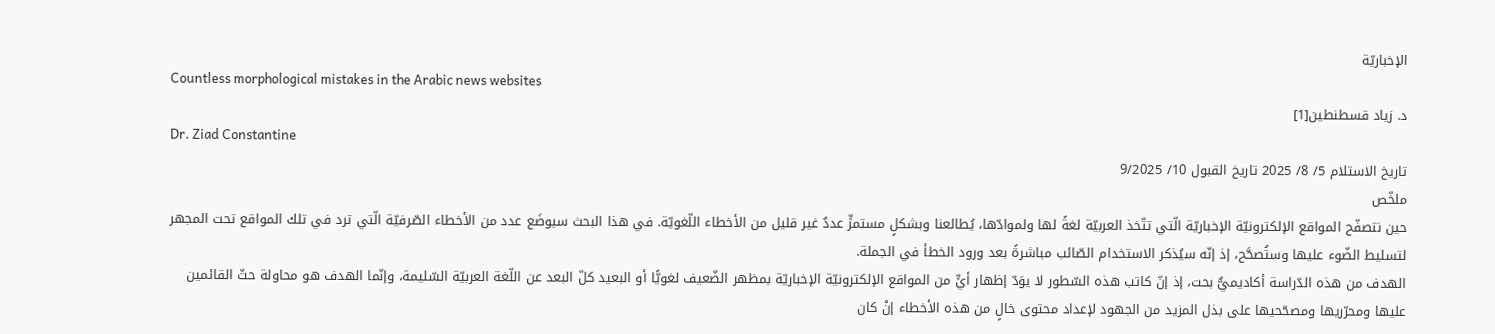الإخباريّة
Countless morphological mistakes in the Arabic news websites
د. زياد قسطنطين[1]
Dr. Ziad Constantine
تاريخ الاستلام 5/ 8/ 2025 تاريخ القبول 10/ 9/2025
ملخّص
حين نتصفّح المواقع الإلكترونيّة الإخباريّة الّتي تتّخذ العربيّة لغةً لها ولموادّها، يُطالعنا وبشكلٍ مستمرٍّ عددٌ غير قليل من الأخطاء اللّغويّة. في هذا البحث سيوضَع عدد من الأخطاء الصّرفيّة الّتي ترد في تلك المواقع تحت المجهر لتسليط الضّوء عليها وستُصحَّح، إذ إنّه سيُذكر الاستخدام الصّائب مباشرةً بعد ورود الخطأ في الجملة.
الهدف من هذه الدّراسة أكاديميٌّ بحت، إذ إنّ كاتب هذه السّطور لا يوَدّ إظهار أيٍّ من المواقع الإلكترونيّة الإخباريّة بمظهر الضّعيف لغويًّا أو البعيد كلّ البعد عن اللّغة العربيّة السّليمة، وإنّما الهدف هو محاولة حثّ القائمين عليها ومحرّريها ومصحّحيها على بذل المزيد من الجهود لإعداد محتوى خالٍ من هذه الأخطاء إنْ كان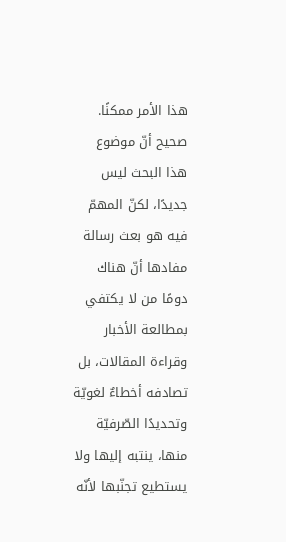هذا الأمر ممكنًا.
صحيح أنّ موضوع هذا البحث ليس جديدًا، لكنّ المهمّ فيه هو بعث رسالة مفادها أنّ هناك دومًا من لا يكتفي بمطالعة الأخبار وقراءة المقالات، بل تصادفه أخطاءٌ لغويّة وتحديدًا الصّرفيّة منها، ينتبه إليها ولا يستطيع تجنّبها لأنّه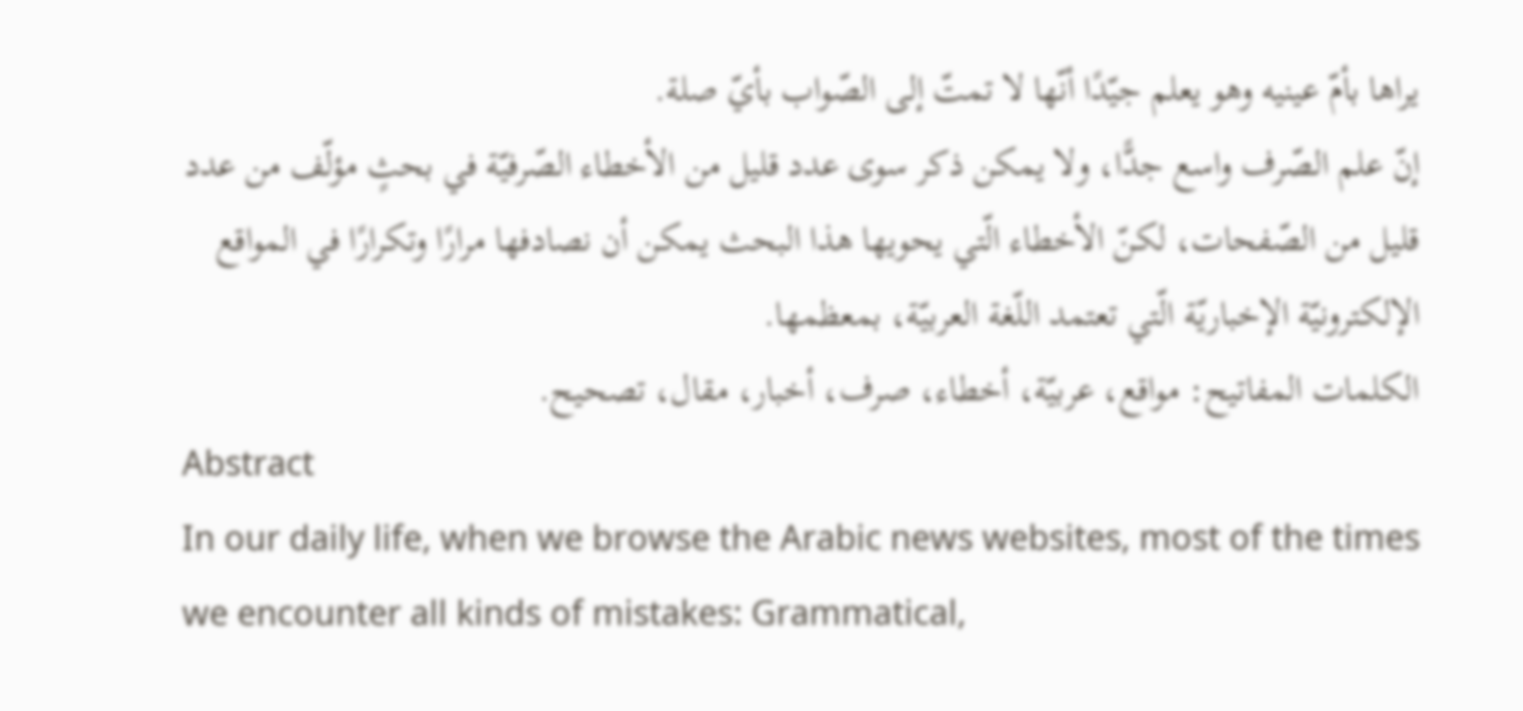يراها بأمّ عينيه وهو يعلم جيّدًا أنّها لا تمتّ إلى الصّواب بأيّ صلة.
إنّ علم الصّرف واسع جدًّا، ولا يمكن ذكر سوى عدد قليل من الأخطاء الصّرفيّة في بحثٍ مؤلّف من عدد قليل من الصّفحات، لكنّ الأخطاء الّتي يحويها هذا البحث يمكن أن نصادفها مرارًا وتكرارًا في المواقع الإلكترونيّة الإخباريّة الّتي تعتمد اللّغة العربيّة، بمعظمها.
الكلمات المفاتيح: مواقع، عربيّة، أخطاء، صرف، أخبار، مقال، تصحيح.
Abstract
In our daily life, when we browse the Arabic news websites, most of the times we encounter all kinds of mistakes: Grammatical,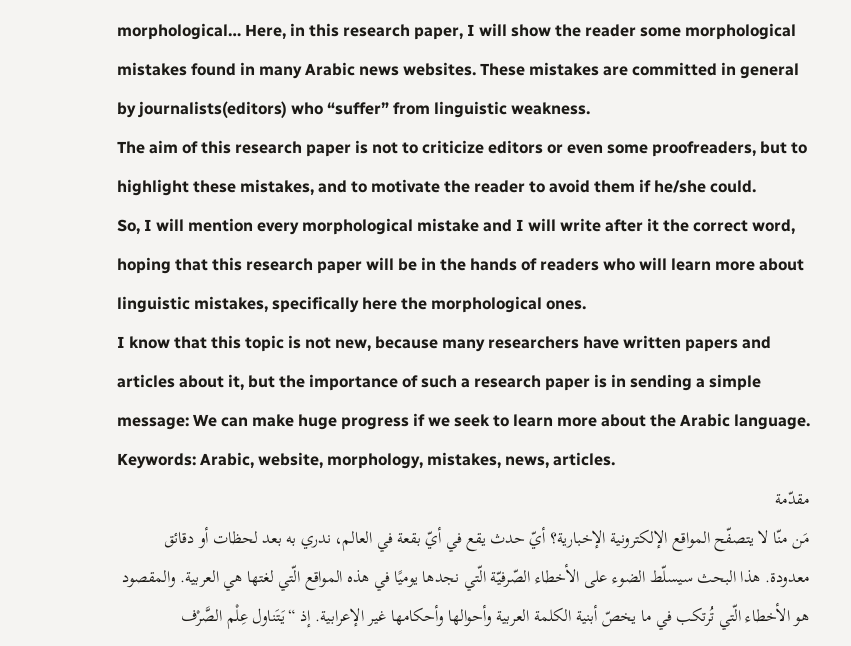morphological… Here, in this research paper, I will show the reader some morphological mistakes found in many Arabic news websites. These mistakes are committed in general by journalists(editors) who “suffer” from linguistic weakness.
The aim of this research paper is not to criticize editors or even some proofreaders, but to highlight these mistakes, and to motivate the reader to avoid them if he/she could.
So, I will mention every morphological mistake and I will write after it the correct word, hoping that this research paper will be in the hands of readers who will learn more about linguistic mistakes, specifically here the morphological ones.
I know that this topic is not new, because many researchers have written papers and articles about it, but the importance of such a research paper is in sending a simple message: We can make huge progress if we seek to learn more about the Arabic language.
Keywords: Arabic, website, morphology, mistakes, news, articles.
مقدّمة
مَن منّا لا يتصفّح المواقع الإلكترونية الإخبارية؟ أيّ حدث يقع في أيّ بقعة في العالم، ندري به بعد لحظات أو دقائق معدودة. هذا البحث سيسلّط الضوء على الأخطاء الصّرفيّة الّتي نجدها يوميًا في هذه المواقع الّتي لغتها هي العربية. والمقصود هو الأخطاء الّتي تُرتكب في ما يخصّ أبنية الكلمة العربية وأحوالها وأحكامها غير الإعرابية. إذ “يَتَناول عِلْم الصَّرْف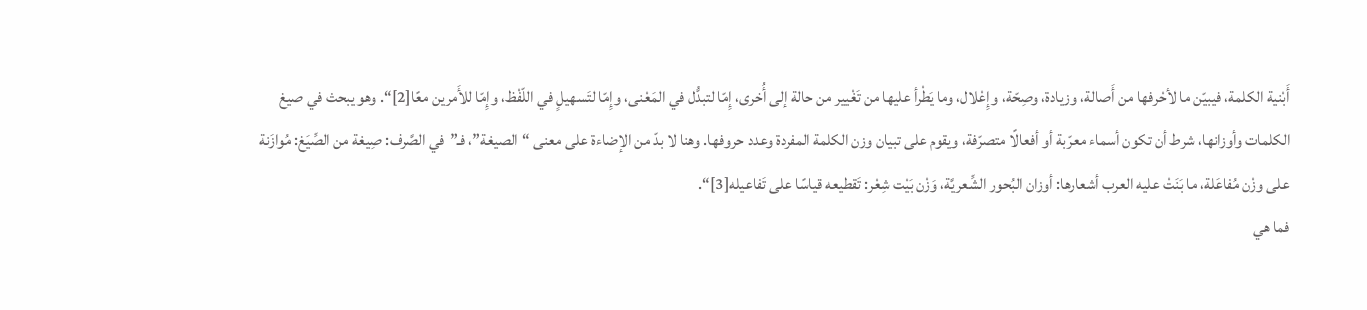أَبْنية الكلمة، فيبيّن ما لأحْرفها من أَصالة، وزيادة، وصِحّة، وإِعْلال، وما يَطْرأ عليها من تَغْيير من حالة إلى أُخرى، إِمّا لتبدُّل في المَعْنى، وإِمّا لتَسهيلٍ في اللّفْظ، وإِمّا للأَمرين معًا[2]“. وهو يبحث في صيغ الكلمات وأوزانها، شرط أن تكون أسماء معرّبة أو أفعالًا متصرّفة، ويقوم على تبيان وزن الكلمة المفردة وعدد حروفها. وهنا لا بدّ من الإضاءة على معنى “الصيغة”، فـ”في الصَّرف: صِيغة من الصِّيَغ: مُوازَنة على وزْن مُفاعَلة، ما بَنَتْ عليه العرب أشعارها: أوزان البُحور الشِّعريَّة، وَزْن بَيْت شِعْر: تَقطيعه قياسًا على تَفاعيله[3]“.
فما هي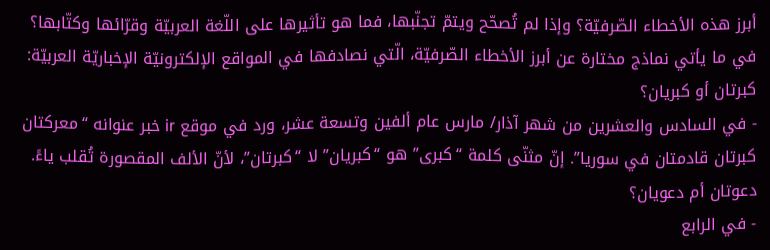أبرز هذه الأخطاء الصّرفيّة؟ وإذا لم تُصحّح ويتمّ تجنّبها، فما هو تأثيرها على اللّغة العربيّة وقرّائها وكتّابها؟
في ما يأتي نماذج مختارة عن أبرز الأخطاء الصّرفيّة، الّتي نصادفها في المواقع الإلكترونيّة الإخباريّة العربيّة:
كبرتان أو كبريان؟
- في السادس والعشرين من شهر آذار/ مارس عام ألفين وتسعة عشر، ورد في موقع ir خبر عنوانه “معركتان كبرتان قادمتان في سوريا”. إنّ مثنّى كلمة “كبرى” هو “كبريان” لا “كبرتان”، لأنّ الألف المقصورة تُقلب ياءً.
دعوتان أم دعويان؟
- في الرابع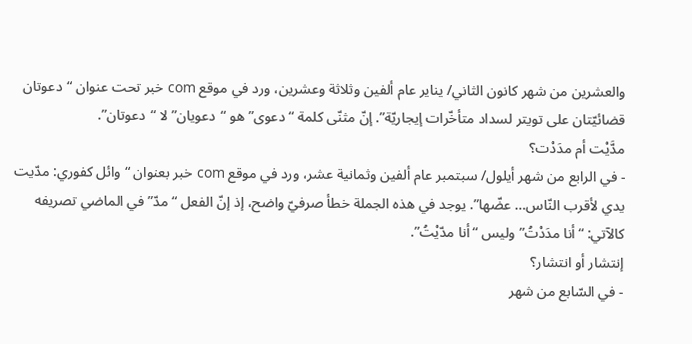والعشرين من شهر كانون الثاني/ يناير عام ألفين وثلاثة وعشرين، ورد في موقع com خبر تحت عنوان “دعوتان قضائيّتان على تويتر لسداد متأخّرات إيجاريّة”. إنّ مثنّى كلمة “دعوى” هو “دعويان” لا “دعوتان”.
مدَّيْت أم مدَدْت؟
- في الرابع من شهر أيلول/ سبتمبر عام ألفين وثمانية عشر، ورد في موقع com خبر بعنوان “وائل كفوري: مدّيت يدي لأقرب النّاس… عضّها”. يوجد في هذه الجملة خطأ صرفيّ واضح، إذ إنّ الفعل “مدّ” في الماضي تصريفه كالآتي: “أنا مدَدْتُ” وليس “أنا مدّيْتُ”.
إنتشار أو انتشار؟
- في السّابع من شهر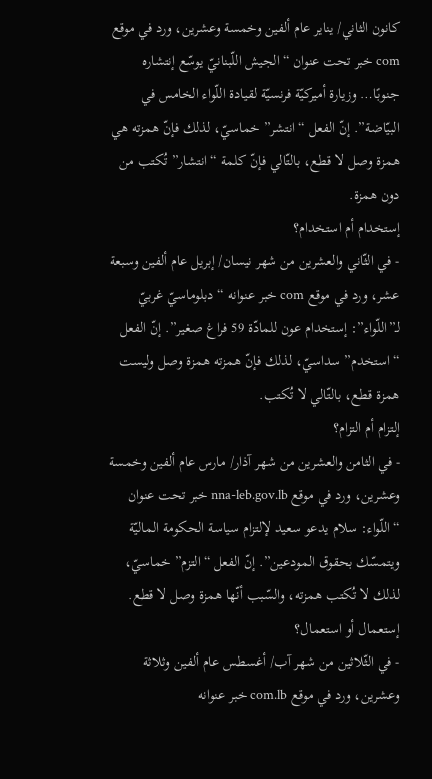كانون الثاني/ يناير عام ألفين وخمسة وعشرين، ورد في موقع com خبر تحت عنوان “الجيش اللّبنانيّ يوسّع إنتشاره جنوبًا… وزيارة أميركيّة فرنسيّة لقيادة اللّواء الخامس في البيّاضة”. إنّ الفعل “انتشر” خماسيّ، لذلك فإنّ همزته هي همزة وصل لا قطع، بالتّالي فإنّ كلمة “انتشار” تُكتب من دون همزة.
إستخدام أم استخدام؟
- في الثّاني والعشرين من شهر نيسان/ إبريل عام ألفين وسبعة عشر، ورد في موقع com خبر عنوانه “دبلوماسيّ غربيّ لـ”اللّواء”: إستخدام عون للمادّة 59 فراغ صغير”. إنّ الفعل “استخدم” سداسيّ، لذلك فإنّ همزته همزة وصل وليست همزة قطع، بالتّالي لا تُكتب.
إلتزام أم التزام؟
- في الثامن والعشرين من شهر آذار/ مارس عام ألفين وخمسة وعشرين، ورد في موقع nna-leb.gov.lb خبر تحت عنوان “اللّواء: سلام يدعو سعيد لإلتزام سياسة الحكومة الماليّة ويتمسّك بحقوق المودعين”. إنّ الفعل “التزم” خماسيّ، لذلك لا تُكتب همزته، والسّبب أنّها همزة وصل لا قطع.
إستعمال أو استعمال؟
- في الثّلاثين من شهر آب/ أغسطس عام ألفين وثلاثة وعشرين، ورد في موقع com.lb خبر عنوانه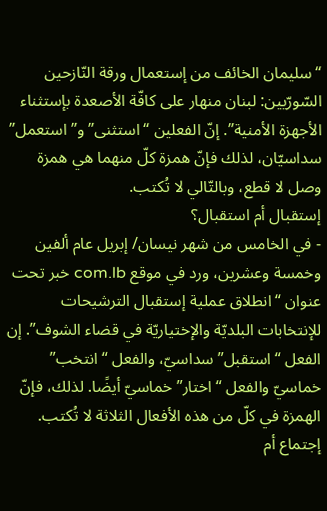“سليمان الخائف من إستعمال ورقة النّازحين السّورّيين: لبنان منهار على كافّة الأصعدة بإستثناء الأجهزة الأمنية”. إنّ الفعلين “استثنى” و”استعمل” سداسيّان، لذلك فإنّ همزة كلّ منهما هي همزة وصل لا قطع، وبالتّالي لا تُكتب.
إستقبال أم استقبال؟
- في الخامس من شهر نيسان/ إبريل عام ألفين وخمسة وعشرين، ورد في موقع com.lb خبر تحت عنوان “انطلاق عملية إستقبال الترشيحات للإنتخابات البلديّة والإختياريّة في قضاء الشوف”. إن الفعل “استقبل” سداسيّ، والفعل “انتخب” خماسيّ والفعل “اختار” خماسيّ أيضًا. لذلك، فإنّ الهمزة في كلّ من هذه الأفعال الثلاثة لا تُكتب.
إجتماع أم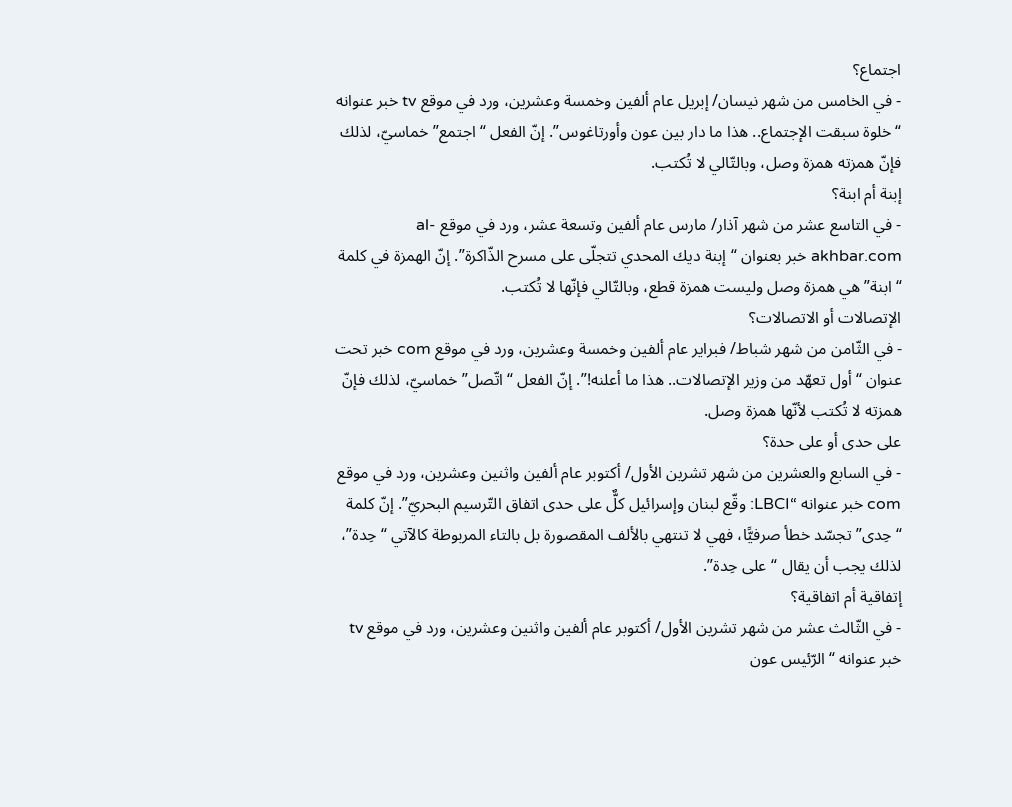اجتماع؟
- في الخامس من شهر نيسان/ إبريل عام ألفين وخمسة وعشرين، ورد في موقع tv خبر عنوانه “خلوة سبقت الإجتماع.. هذا ما دار بين عون وأورتاغوس”. إنّ الفعل “اجتمع” خماسيّ، لذلك فإنّ همزته همزة وصل، وبالتّالي لا تُكتب.
إبنة أم ابنة؟
- في التاسع عشر من شهر آذار/ مارس عام ألفين وتسعة عشر، ورد في موقع al-akhbar.com خبر بعنوان “إبنة ديك المحدي تتجلّى على مسرح الذّاكرة”. إنّ الهمزة في كلمة “ابنة” هي همزة وصل وليست همزة قطع، وبالتّالي فإنّها لا تُكتب.
الإتصالات أو الاتصالات؟
- في الثّامن من شهر شباط/ فبراير عام ألفين وخمسة وعشرين، ورد في موقع com خبر تحت عنوان “أول تعهّد من وزير الإتصالات.. هذا ما أعلنه!”. إنّ الفعل “اتّصل” خماسيّ، لذلك فإنّ همزته لا تُكتب لأنّها همزة وصل.
على حدى أو على حدة؟
- في السابع والعشرين من شهر تشرين الأول/ أكتوبر عام ألفين واثنين وعشرين، ورد في موقع com خبر عنوانه “LBCI: وقّع لبنان وإسرائيل كلٌّ على حدى اتفاق التّرسيم البحريّ”. إنّ كلمة “حِدى” تجسّد خطأ صرفيًّا، فهي لا تنتهي بالألف المقصورة بل بالتاء المربوطة كالآتي “حِدة”، لذلك يجب أن يقال “على حِدة”.
إتفاقية أم اتفاقية؟
- في الثّالث عشر من شهر تشرين الأول/ أكتوبر عام ألفين واثنين وعشرين، ورد في موقع tv خبر عنوانه “الرّئيس عون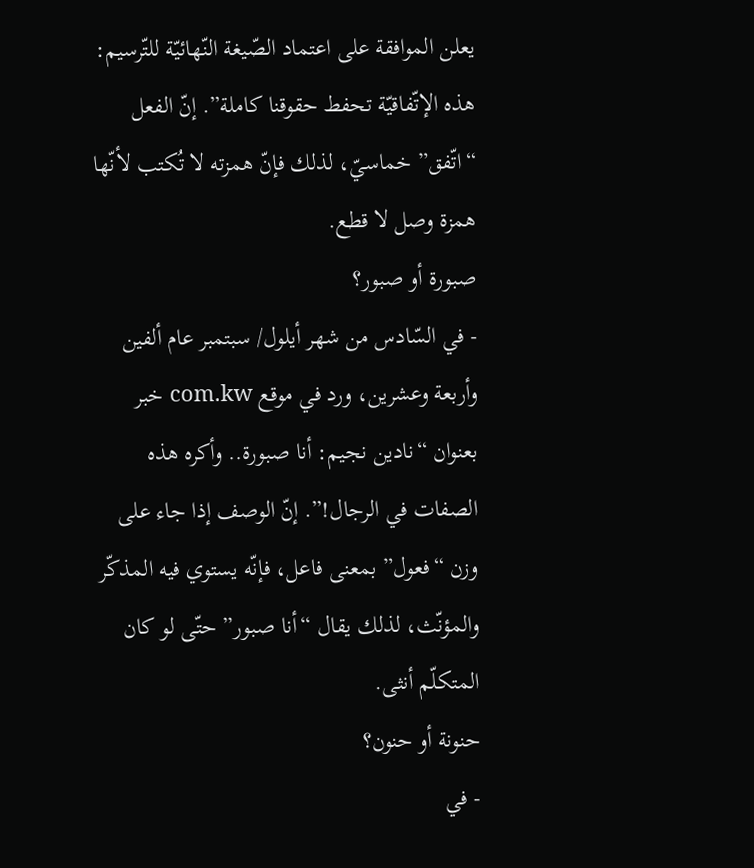يعلن الموافقة على اعتماد الصّيغة النّهائيّة للتّرسيم: هذه الإتّفاقيّة تحفط حقوقنا كاملة”. إنّ الفعل “اتّفق” خماسيّ، لذلك فإنّ همزته لا تُكتب لأنّها همزة وصل لا قطع.
صبورة أو صبور؟
- في السّادس من شهر أيلول/ سبتمبر عام ألفين وأربعة وعشرين، ورد في موقع com.kw خبر بعنوان “نادين نجيم: أنا صبورة.. وأكره هذه الصفات في الرجال!”. إنّ الوصف إذا جاء على وزن “فعول” بمعنى فاعل، فإنّه يستوي فيه المذكّر والمؤنّث، لذلك يقال “أنا صبور” حتّى لو كان المتكلّم أنثى.
حنونة أو حنون؟
- في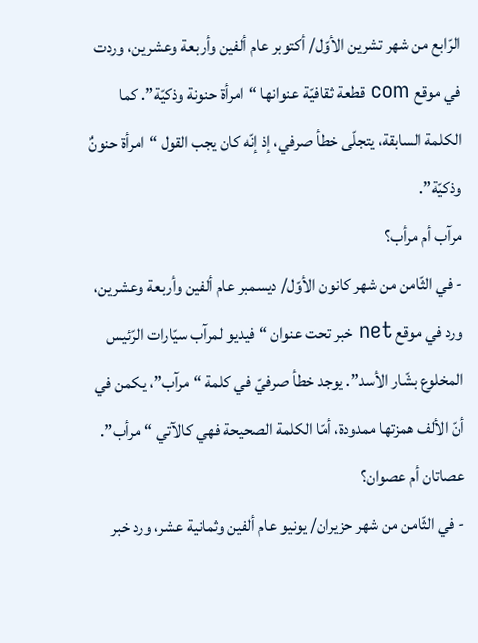الرّابع من شهر تشرين الأوّل/ أكتوبر عام ألفين وأربعة وعشرين، وردت في موقع com قطعة ثقافيّة عنوانها “امرأة حنونة وذكيّة”. كما الكلمة السابقة، يتجلّى خطأ صرفي، إذ إنّه كان يجب القول “امرأة حنونٌ وذكيّة”.
مرآب أم مرأب؟
- في الثّامن من شهر كانون الأوّل/ ديسمبر عام ألفين وأربعة وعشرين، ورد في موقع net خبر تحت عنوان “فيديو لمرآب سيّارات الرّئيس المخلوع بشّار الأسد”. يوجد خطأ صرفيّ في كلمة “مرآب”، يكمن في أنّ الألف همزتها ممدودة، أمّا الكلمة الصحيحة فهي كالآتي “مرأب”.
عصاتان أم عصوان؟
- في الثّامن من شهر حزيران/ يونيو عام ألفين وثمانية عشر، ورد خبر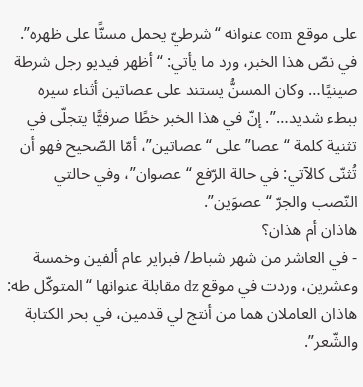على موقع com عنوانه “شرطيّ يحمل مسنًّا على ظهره”. في نصّ هذا الخبر، ورد ما يأتي: “أظهر فيديو رجل شرطة صينيًا… وكان المسنُّ يستند على عصاتين أثناء سيره ببطء شديد…”. إنّ في هذا الخبر خطًا صرفيًّا يتجلّى في تثنية كلمة “عصا” على “عصاتين”، أمّا الصّحيح فهو أن تُثنّى كالآتي: في حالة الرّفع “عصوان”، وفي حالتي النّصب والجرّ “عصوَين”.
هاذان أم هذان؟
- في العاشر من شهر شباط/ فبراير عام ألفين وخمسة وعشرين، وردت في موقع dz مقابلة عنوانها “المتوكّل طه: هاذان العاملان هما من أنتج لي قدمين، في بحر الكتابة والشّعر”.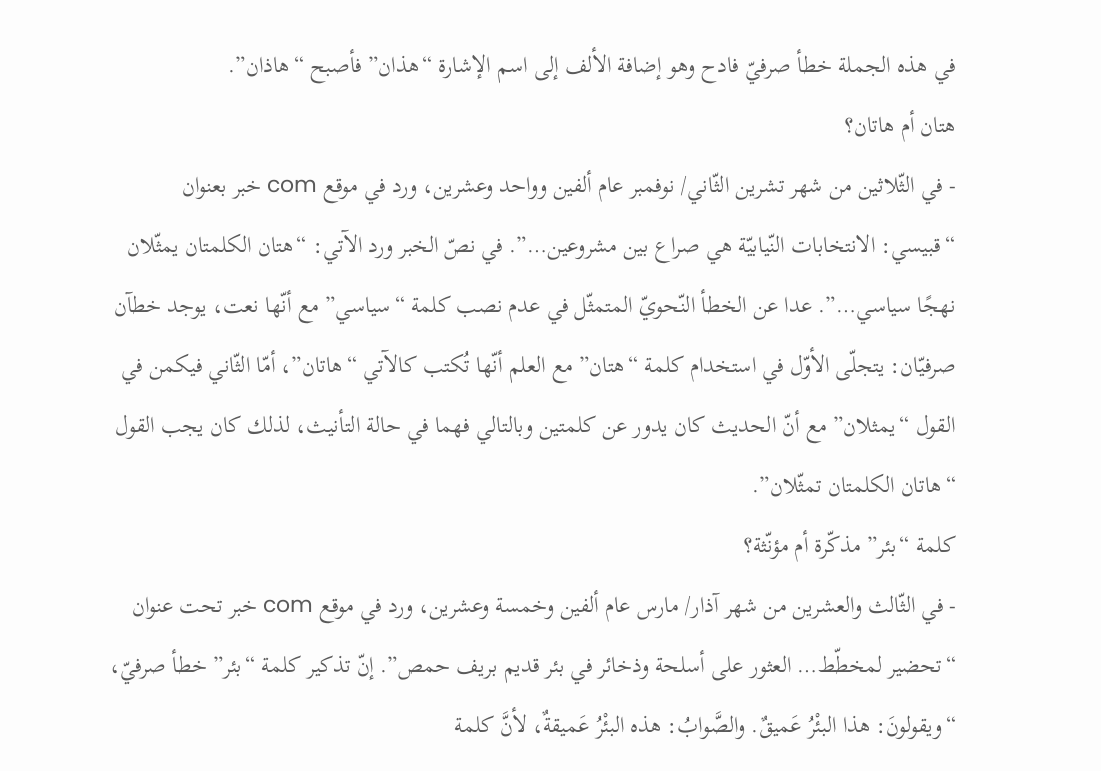في هذه الجملة خطأ صرفيّ فادح وهو إضافة الألف إلى اسم الإشارة “هذان” فأصبح “هاذان”.
هتان أم هاتان؟
- في الثّلاثين من شهر تشرين الثّاني/ نوفمبر عام ألفين وواحد وعشرين، ورد في موقع com خبر بعنوان “قبيسي: الانتخابات النّيابيّة هي صراع بين مشروعين…”. في نصّ الخبر ورد الآتي: “هتان الكلمتان يمثّلان نهجًا سياسي…”. عدا عن الخطأ النّحويّ المتمثّل في عدم نصب كلمة “سياسي” مع أنّها نعت، يوجد خطآن صرفيّان: يتجلّى الأوّل في استخدام كلمة “هتان” مع العلم أنّها تُكتب كالآتي “هاتان”، أمّا الثّاني فيكمن في القول “يمثلان” مع أنّ الحديث كان يدور عن كلمتين وبالتالي فهما في حالة التأنيث، لذلك كان يجب القول “هاتان الكلمتان تمثّلان”.
كلمة “بئر” مذكّرة أم مؤنّثة؟
- في الثّالث والعشرين من شهر آذار/ مارس عام ألفين وخمسة وعشرين، ورد في موقع com خبر تحت عنوان “تحضير لمخطّط… العثور على أسلحة وذخائر في بئر قديم بريف حمص”. إنّ تذكير كلمة “بئر” خطأ صرفيّ، “ويقولونَ: هذا البئْرُ عَميقٌ. والصَّوابُ: هذه البئْرُ عَميقةٌ، لأنَّ كلمة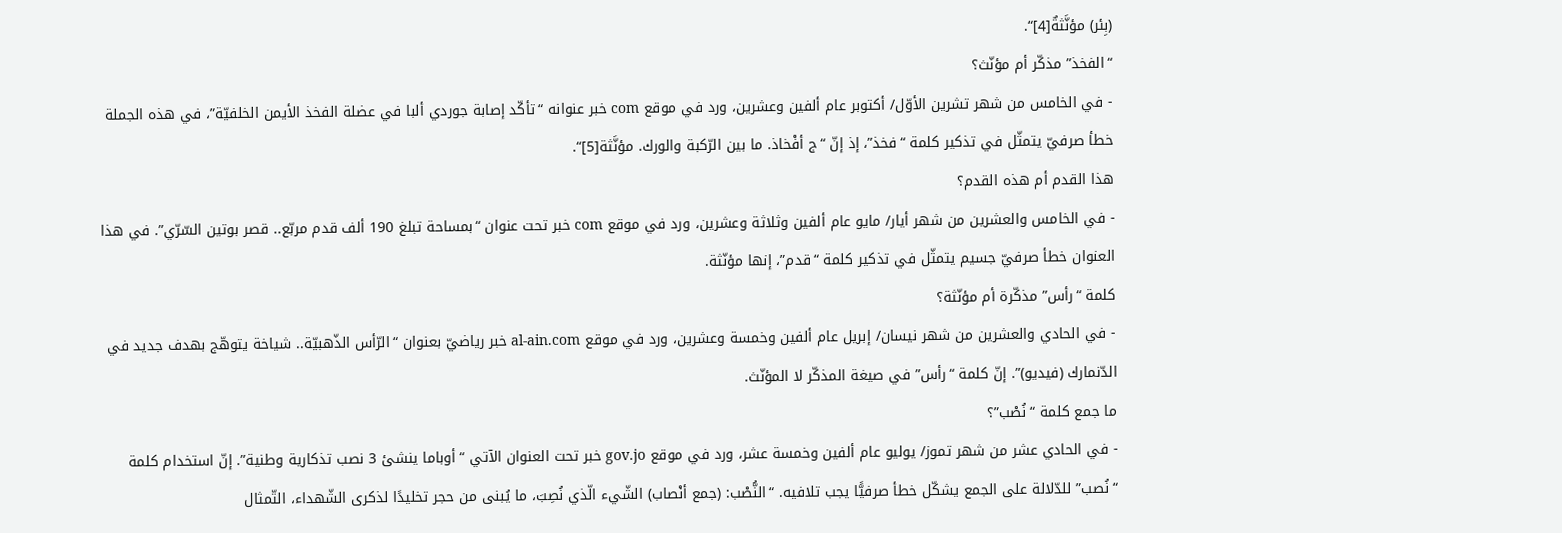(بِئر) مؤنَّثةٌ[4]“.
“الفخذ” مذكّر أم مؤنّث؟
- في الخامس من شهر تشرين الأوّل/ أكتوبر عام ألفين وعشرين، ورد في موقع com خبر عنوانه “تأكّد إصابة جوردي ألبا في عضلة الفخذ الأيمن الخلفيّة”، في هذه الجملة خطأ صرفيّ يتمثّل في تذكير كلمة “فخذ”، إذ إنّ “ج أفْخاذ. ما بين الرّكبة والورك. مؤنَّثة[5]“.
هذا القدم أم هذه القدم؟
- في الخامس والعشرين من شهر أيار/ مايو عام ألفين وثلاثة وعشرين، ورد في موقع com خبر تحت عنوان “بمساحة تبلغ 190 ألف قدم مربّع.. قصر بوتين السّرّي”. في هذا العنوان خطأ صرفيّ جسيم يتمثّل في تذكير كلمة “قدم”، إنها مؤنّثة.
كلمة “رأس” مذكّرة أم مؤنّثة؟
- في الحادي والعشرين من شهر نيسان/ إبريل عام ألفين وخمسة وعشرين، ورد في موقع al-ain.com خبر رياضيّ بعنوان “الرّأس الذّهبيّة.. شياخة يتوهّج بهدف جديد في الدّنمارك (فيديو)”. إنّ كلمة “رأس” في صيغة المذكّر لا المؤنّث.
ما جمع كلمة “نُصْب”؟
- في الحادي عشر من شهر تموز/ يوليو عام ألفين وخمسة عشر، ورد في موقع gov.jo خبر تحت العنوان الآتي “أوباما ينشئ 3 نصب تذكارية وطنية”. إنّ استخدام كلمة “نُصب” للدّلالة على الجمع يشكّل خطأ صرفيًّا يجب تلافيه. “النُّصْب: (جمع أنْصاب) الشّيء الّذي نُصِبَ، ما يُبنى من حجر تخليدًا لذكرى الشّهداء، التّمثال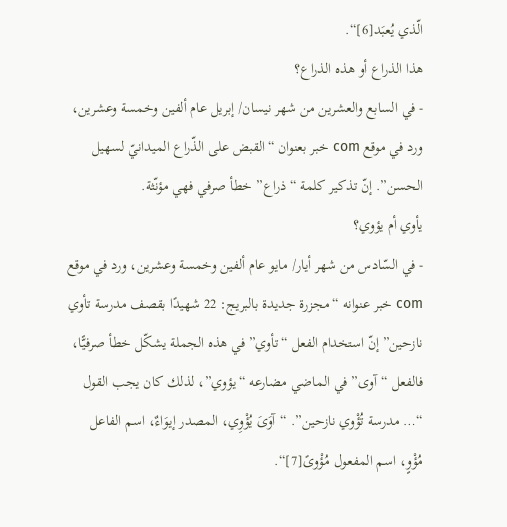الّذي يُعبَد[6]“.
هذا الذراع أو هذه الذراع؟
- في السابع والعشرين من شهر نيسان/ إبريل عام ألفين وخمسة وعشرين، ورد في موقع com خبر بعنوان “القبض على الذّراع الميدانيّ لسهيل الحسن”. إنّ تذكير كلمة “ذراع” خطأ صرفي فهي مؤنّثة.
يأوي أم يؤوي؟
- في السّادس من شهر أيار/ مايو عام ألفين وخمسة وعشرين، ورد في موقع com خبر عنوانه “مجزرة جديدة بالبريج: 22 شهيدًا بقصف مدرسة تأوي نازحين” إنّ استخدام الفعل “تأوي” في هذه الجملة يشكّل خطأ صرفيًّا، فالفعل “آوى” في الماضي مضارعه “يؤوي”، لذلك كان يجب القول “… مدرسة تُؤْوي نازحين”. “آوَىَ يُؤْوِي، المصدر إيوَاءٌ، اسم الفاعل مُؤْوٍ، اسم المفعول مُؤْوىً[7]“.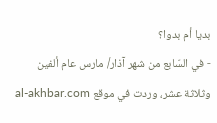بديا أم بدوا؟
- في السّابع من شهر آذار/ مارس عام ألفين وثلاثة عشر، وردت في موقع al-akhbar.com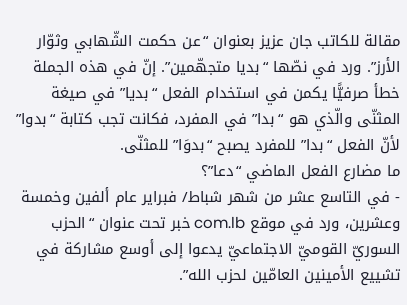مقالة للكاتب جان عزيز بعنوان “عن حكمت الشّهابي وثوّار الأرز”. ورد في نصّها “بديا متجهّمين”. إنّ في هذه الجملة خطأ صرفيًّا يكمن في استخدام الفعل “بديا” في صيغة المثنّى والّذي هو “بدا” في المفرد، فكانت تجب كتابة “بدوا” لأنّ الفعل “بدا” للمفرد يصبح “بدوَا” للمثنّى.
ما مضارع الفعل الماضي “دعا”؟
- في التاسع عشر من شهر شباط/ فبراير عام ألفين وخمسة وعشرين، ورد في موقع com.lb خبر تحت عنوان “الحزب السوريّ القوميّ الاجتماعيّ يدعوا إلى أوسع مشاركة في تشييع الأمينين العامّين لحزب الله”.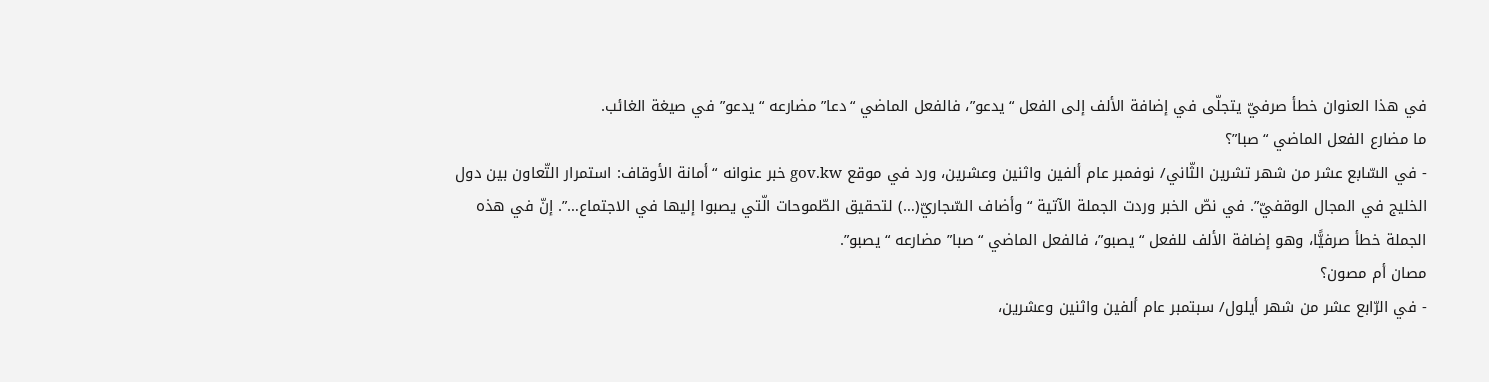في هذا العنوان خطأ صرفيّ يتجلّى في إضافة الألف إلى الفعل “يدعو”، فالفعل الماضي “دعا” مضارعه “يدعو” في صيغة الغائب.
ما مضارع الفعل الماضي “صبا”؟
- في السّابع عشر من شهر تشرين الثّاني/ نوفمبر عام ألفين واثنين وعشرين، ورد في موقع gov.kw خبر عنوانه “أمانة الأوقاف: استمرار التّعاون بين دول الخليج في المجال الوقفيّ”. في نصّ الخبر وردت الجملة الآتية “وأضاف السّجاريّ(…) لتحقيق الطّموحات الّتي يصبوا إليها في الاجتماع…”. إنّ في هذه الجملة خطأ صرفيًّا، وهو إضافة الألف للفعل “يصبو”، فالفعل الماضي “صبا” مضارعه “يصبو”.
مصان أم مصون؟
- في الرّابع عشر من شهر أيلول/ سبتمبر عام ألفين واثنين وعشرين،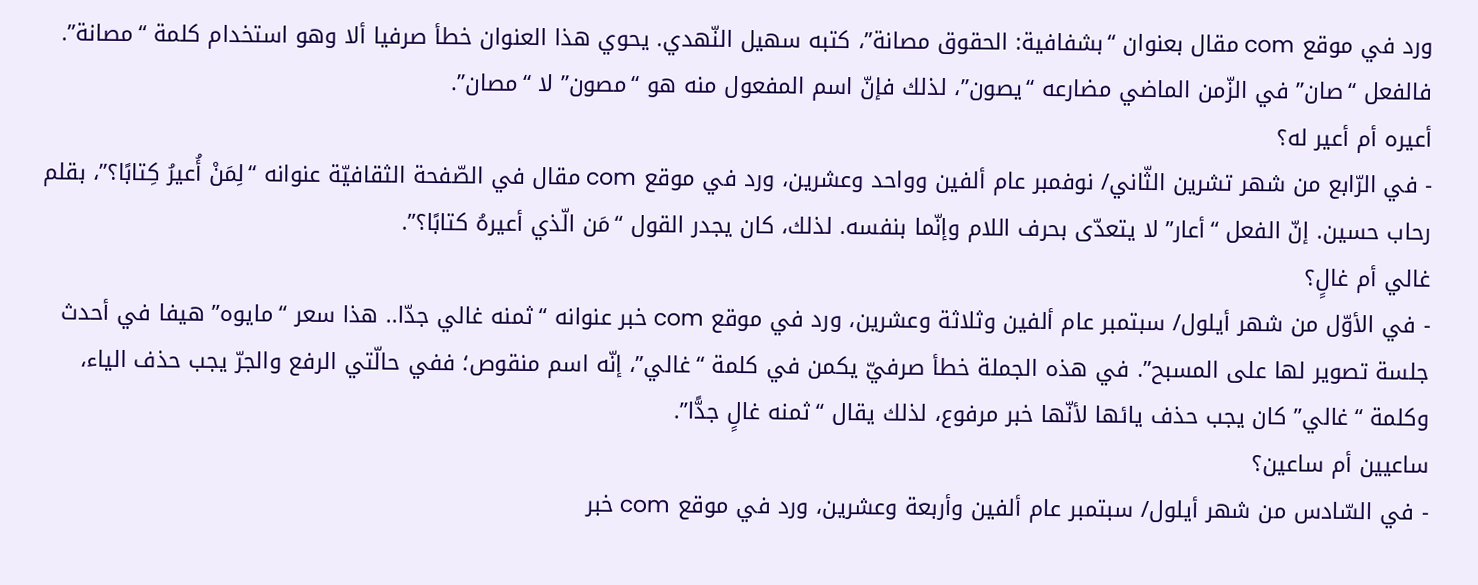ورد في موقع com مقال بعنوان “بشفافية: الحقوق مصانة”، كتبه سهيل النّهدي. يحوي هذا العنوان خطأ صرفيا ألا وهو استخدام كلمة “مصانة”. فالفعل “صان” في الزّمن الماضي مضارعه “يصون”، لذلك فإنّ اسم المفعول منه هو “مصون” لا “مصان”.
أعيره أم أعير له؟
- في الرّابع من شهر تشرين الثّاني/ نوفمبر عام ألفين وواحد وعشرين، ورد في موقع com مقال في الصّفحة الثقافيّة عنوانه “لِمَنْ أُعيرُ كِتابًا؟”، بقلم رحاب حسين. إنّ الفعل “أعار” لا يتعدّى بحرف اللام وإنّما بنفسه. لذلك، كان يجدر القول “مَن الّذي أعيرهُ كتابًا؟”.
غالي أم غالٍ؟
- في الأوّل من شهر أيلول/ سبتمبر عام ألفين وثلاثة وعشرين، ورد في موقع com خبر عنوانه “ثمنه غالي جدّا.. هذا سعر “مايوه” هيفا في أحدث جلسة تصوير لها على المسبح”. في هذه الجملة خطأ صرفيّ يكمن في كلمة “غالي”، إنّه اسم منقوص؛ ففي حالّتي الرفع والجرّ يجب حذف الياء، وكلمة “غالي” كان يجب حذف يائها لأنّها خبر مرفوع، لذلك يقال “ثمنه غالٍ جدًّا”.
ساعيين أم ساعين؟
- في السّادس من شهر أيلول/ سبتمبر عام ألفين وأربعة وعشرين، ورد في موقع com خبر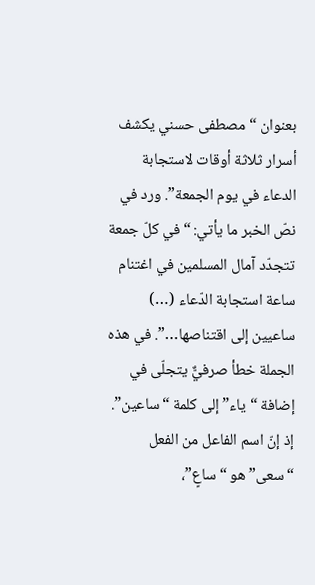بعنوان “مصطفى حسني يكشف أسرار ثلاثة أوقات لاستجابة الدعاء في يوم الجمعة”. ورد في نصّ الخبر ما يأتي: “في كلّ جمعة تتجدّد آمال المسلمين في اغتنام ساعة استجابة الدّعاء (…) ساعيين إلى اقتناصها…”. في هذه الجملة خطأ صرفيٌّ يتجلّى في إضافة “ياء” إلى كلمة “ساعين”. إذ إنّ اسم الفاعل من الفعل “سعى” هو “ساعٍ”،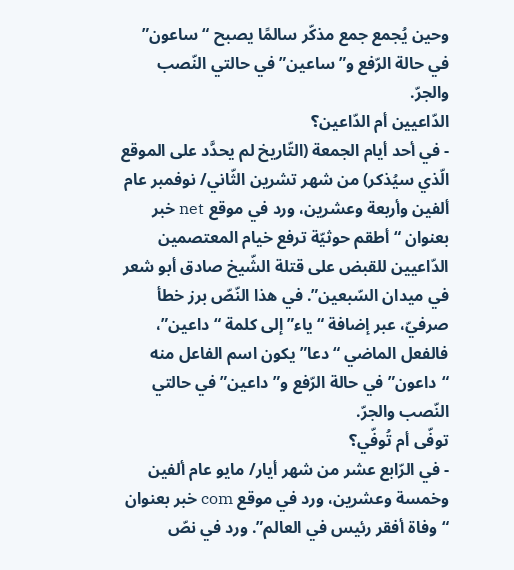وحين يُجمع جمع مذكّر سالمًا يصبح “ساعون” في حالة الرّفع و”ساعين” في حالتي النّصب والجرّ.
الدّاعيين أم الدّاعين؟
- في أحد أيام الجمعة (التّاريخ لم يحدَّد على الموقع الّذي سيُذكر) من شهر تشرين الثّاني/ نوفمبر عام ألفين وأربعة وعشرين، ورد في موقع net خبر بعنوان “أطقم حوثيّة ترفع خيام المعتصمين الدّاعيين للقبض على قتلة الشّيخ صادق أبو شعر في ميدان السّبعين”. في هذا النّصّ برز خطأ صرفيّ، عبر إضافة “ياء” إلى كلمة “داعين”، فالفعل الماضي “دعا” يكون اسم الفاعل منه “داعون” في حالة الرّفع و”داعين” في حالتي النّصب والجرّ.
توفّى أم تُوفّي؟
- في الرّابع عشر من شهر أيار/ مايو عام ألفين وخمسة وعشرين، ورد في موقع com خبر بعنوان “وفاة أفقر رئيس في العالم”. ورد في نصّ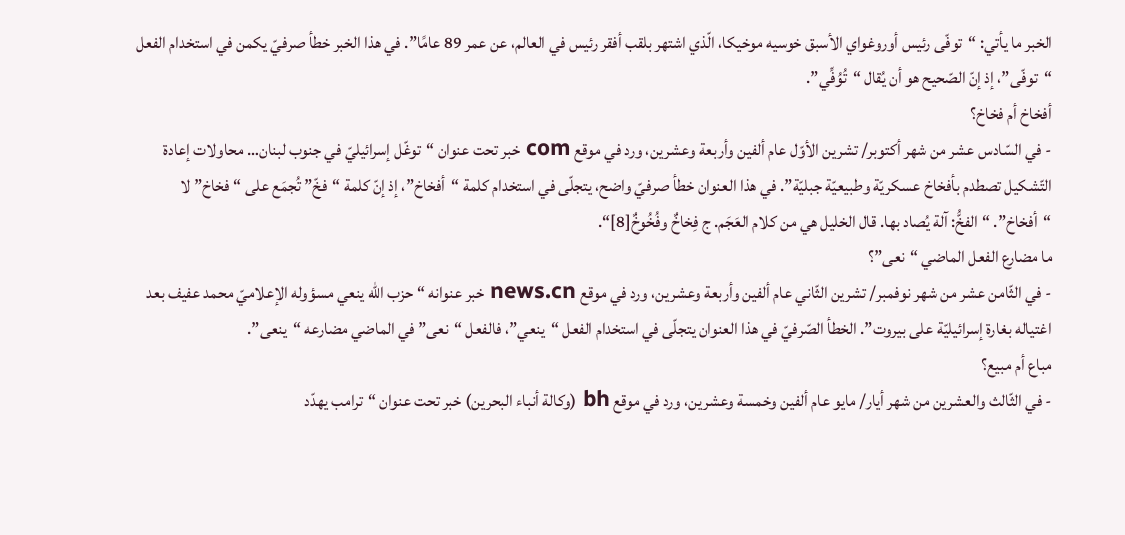الخبر ما يأتي: “توفّى رئيس أوروغواي الأسبق خوسيه موخيكا، الّذي اشتهر بلقب أفقر رئيس في العالم، عن عمر 89 عامًا”. في هذا الخبر خطأ صرفيّ يكمن في استخدام الفعل “توفّى”، إذ إنّ الصّحيح هو أن يُقال “تُوُفِّي”.
أفخاخ أم فخاخ؟
- في السّادس عشر من شهر أكتوبر/ تشرين الأوّل عام ألفين وأربعة وعشرين، ورد في موقع com خبر تحت عنوان “توغّل إسرائيليّ في جنوب لبنان… محاولات إعادة التّشكيل تصطدم بأفخاخ عسكريّة وطبيعيّة جبليّة”. في هذا العنوان خطأ صرفيّ واضح، يتجلّى في استخدام كلمة “أفخاخ”، إذ إنّ كلمة “فخّ” تُجمَع على “فخاخ” لا “أفخاخ”. “الفخُّ: آلة يُصاد بها. قال الخليل هي من كلام العَجَم. ج فِخاخٌ وفُخُوخٌ[8]“.
ما مضارع الفعل الماضي “نعى”؟
- في الثّامن عشر من شهر نوفمبر/ تشرين الثّاني عام ألفين وأربعة وعشرين، ورد في موقع news.cn خبر عنوانه “حزب الله ينعي مسؤوله الإعلاميّ محمد عفيف بعد اغتياله بغارة إسرائيليّة على بيروت”. الخطأ الصّرفيّ في هذا العنوان يتجلّى في استخدام الفعل “ينعي”، فالفعل “نعى” في الماضي مضارعه “ينعى”.
مباع أم مبيع؟
- في الثّالث والعشرين من شهر أيار/ مايو عام ألفين وخمسة وعشرين، ورد في موقع bh (وكالة أنباء البحرين) خبر تحت عنوان “ترامب يهدّد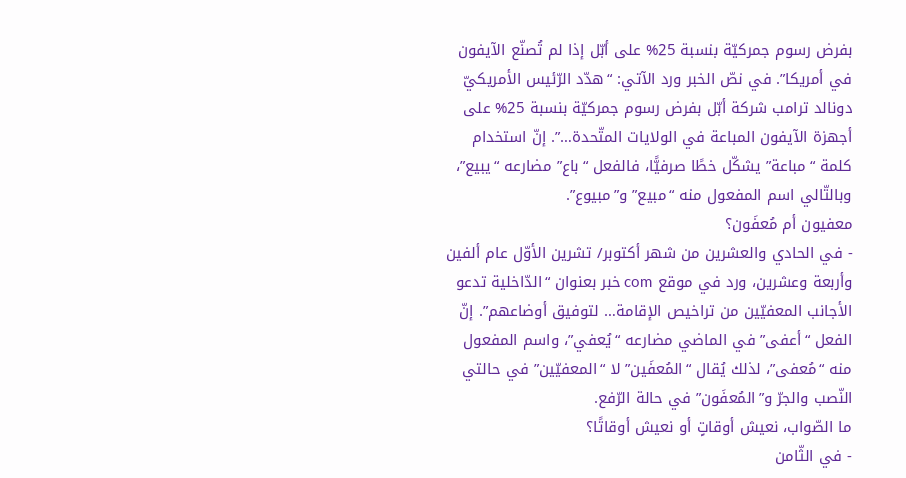بفرض رسوم جمركيّة بنسبة 25% على أبّل إذا لم تُصنّع الآيفون في أمريكا”. في نصّ الخبر ورد الآتي: “هدّد الرّئيس الأمريكيّ دونالد ترامب شركة أبّل بفرض رسوم جمركيّة بنسبة 25% على أجهزة الآيفون المباعة في الولايات المتّحدة…”. إنّ استخدام كلمة “مباعة” يشكّل خطًا صرفيًّا، فالفعل “باع” مضارعه “يبيع”، وبالتّالي اسم المفعول منه “مبيع” و”مبيوع”.
معفيون أم مُعفَون؟
- في الحادي والعشرين من شهر أكتوبر/ تشرين الأوّل عام ألفين وأربعة وعشرين، ورد في موقع com خبر بعنوان “الدّاخلية تدعو الأجانب المعفيّين من تراخيص الإقامة… لتوفيق أوضاعهم”. إنّ الفعل “أعفى” في الماضي مضارعه “يُعفي”، واسم المفعول منه “مُعفى”، لذلك يُقال “المُعفَين” لا “المعفيّين” في حالتي النّصب والجرّ و”المُعفَون” في حالة الرّفع.
ما الصّواب، نعيش أوقاتٍ أو نعيش أوقاتًا؟
- في الثّامن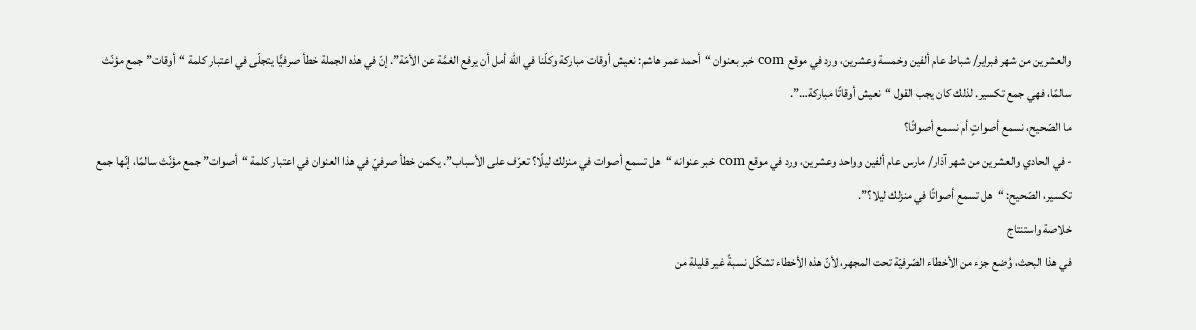والعشرين من شهر فبراير/ شباط عام ألفين وخمسة وعشرين، ورد في موقع com خبر بعنوان “أحمد عمر هاشم: نعيش أوقات مباركة وكلّنا في الله أمل أن يرفع الغمَّة عن الأمّة”. إنّ في هذه الجملة خطأ صرفيًّا يتجلّى في اعتبار كلمة “أوقات” جمع مؤنّث سالمًا، فهي جمع تكسير. لذلك كان يجب القول “نعيش أوقاتًا مباركة…”.
ما الصّحيح، نسمع أصواتٍ أم نسمع أصواتًا؟
- في الحادي والعشرين من شهر آذار/ مارس عام ألفين وواحد وعشرين، ورد في موقع com خبر عنوانه “هل تسمع أصوات في منزلك ليلًا؟ تعرّف على الأسباب”. يكمن خطأ صرفيّ في هذا العنوان في اعتبار كلمة “أصوات” جمع مؤنّث سالمًا، إنّها جمع تكسير، الصّحيح: “هل تسمع أصواتًا في منزلك ليلا؟”.
خلاصة واستنتاج
في هذا البحث، وُضع جزء من الأخطاء الصّرفيّة تحت المجهر، لأنّ هذه الأخطاء تشكّل نسبةً غير قليلة من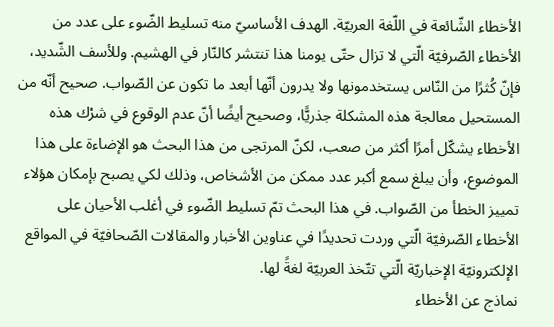الأخطاء الشّائعة في اللّغة العربيّة. الهدف الأساسيّ منه تسليط الضّوء على عدد من الأخطاء الصّرفيّة الّتي لا تزال حتّى يومنا هذا تنتشر كالنّار في الهشيم. وللأسف الشّديد، فإنّ كُثرًا من النّاس يستخدمونها ولا يدرون أنّها أبعد ما تكون عن الصّواب. صحيح أنّه من المستحيل معالجة هذه المشكلة جذريًّا، وصحيح أيضًا أنّ عدم الوقوع في شرْك هذه الأخطاء يشكّل أمرًا أكثر من صعب، لكنّ المرتجى من هذا البحث هو الإضاءة على هذا الموضوع، وأن يبلغ سمع أكبر عدد ممكن من الأشخاص، وذلك لكي يصبح بإمكان هؤلاء تمييز الخطأ من الصّواب. في هذا البحث تمّ تسليط الضّوء في أغلب الأحيان على الأخطاء الصّرفيّة الّتي وردت تحديدًا في عناوين الأخبار والمقالات الصّحافيّة في المواقع الإلكترونيّة الإخباريّة الّتي تتّخذ العربيّة لغةً لها.
نماذج عن الأخطاء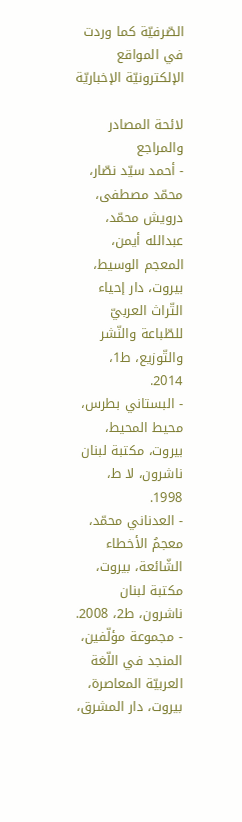الصّرفيّة كما وردت في المواقع الإلكترونيّة الإخباريّة

لائحة المصادر والمراجع
- أحمد سيّد نصّار، محمّد مصطفى، درويش محمّد، عبدالله أيمن، المعجم الوسيط، بيروت، دار إحياء التّراث العربيّ للطّباعة والنّشر والتّوزيع، ط1، 2014.
- البستاني بطرس، محيط المحيط، بيروت، مكتبة لبنان ناشرون، لا ط، 1998.
- العدناني محمّد، معجمُ الأخطاء الشّائعة، بيروت، مكتبة لبنان ناشرون، ط2، 2008.
- مجموعة مؤلّفين، المنجد في اللّغة العربيّة المعاصرة، بيروت، دار المشرق،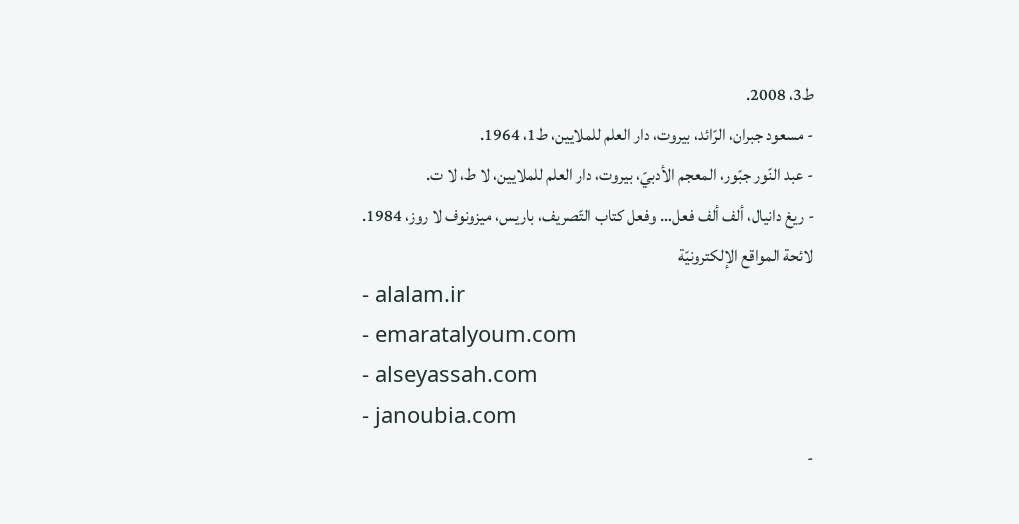ط3، 2008.
- مسعود جبران، الرّائد، بيروت، دار العلم للملايين، ط1، 1964.
- عبد النّور جبّور، المعجم الأدبيّ، بيروت، دار العلم للملايين، لا ط، لا ت.
- ريغ دانيال، ألف ألف فعل… وفعل كتاب التّصريف، باريس، ميزونوف لا روز، 1984.
لائحة المواقع الإلكترونيّة
- alalam.ir
- emaratalyoum.com
- alseyassah.com
- janoubia.com
-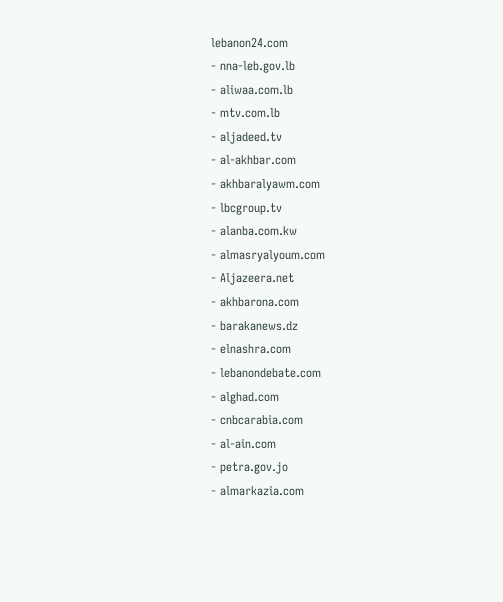lebanon24.com
- nna-leb.gov.lb
- aliwaa.com.lb
- mtv.com.lb
- aljadeed.tv
- al-akhbar.com
- akhbaralyawm.com
- lbcgroup.tv
- alanba.com.kw
- almasryalyoum.com
- Aljazeera.net
- akhbarona.com
- barakanews.dz
- elnashra.com
- lebanondebate.com
- alghad.com
- cnbcarabia.com
- al-ain.com
- petra.gov.jo
- almarkazia.com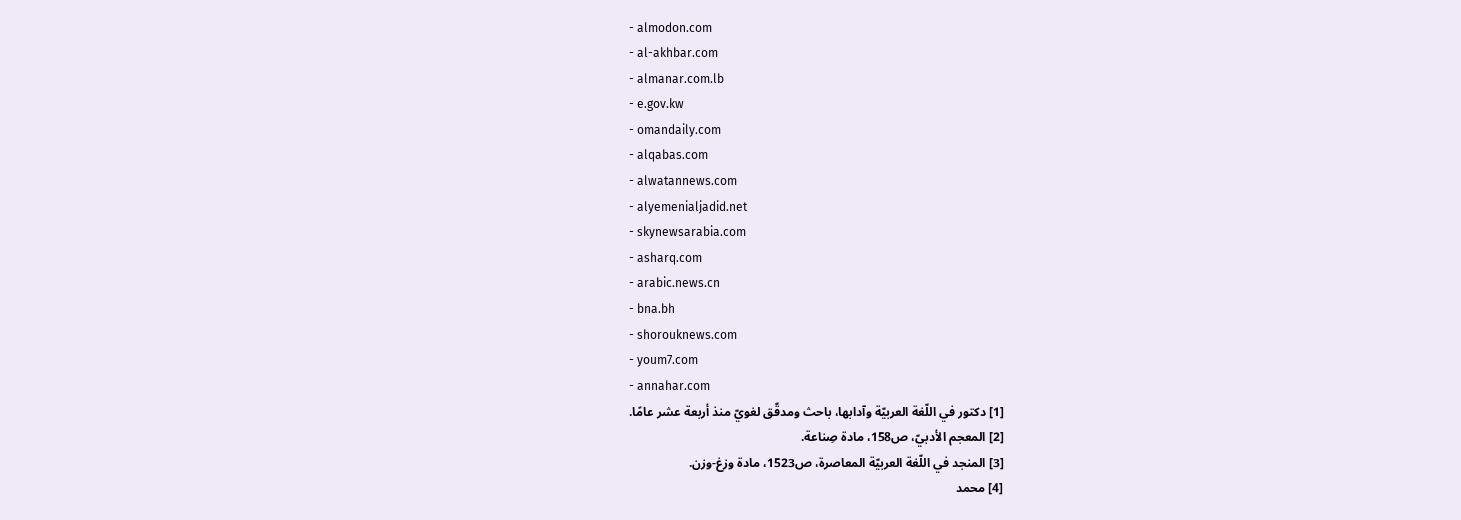- almodon.com
- al-akhbar.com
- almanar.com.lb
- e.gov.kw
- omandaily.com
- alqabas.com
- alwatannews.com
- alyemenialjadid.net
- skynewsarabia.com
- asharq.com
- arabic.news.cn
- bna.bh
- shorouknews.com
- youm7.com
- annahar.com
[1] دكتور في اللّغة العربيّة وآدابها، باحث ومدقّق لغويّ منذ أربعة عشر عامًا.
[2] المعجم الأدبيّ، ص158، مادة صِناعة.
[3] المنجد في اللّغة العربيّة المعاصرة، ص1523، مادة وزغ-وزن.
[4] محمد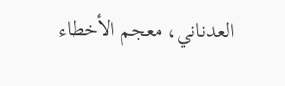العدناني، معجم الأخطاء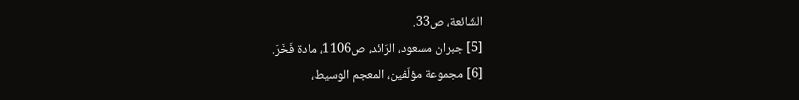الشّائعة، ص33.
[5] جبران مسعود، الرّائد، ص1106، مادة فَخَرَ.
[6] مجموعة مؤلّفين، المعجم الوسيط،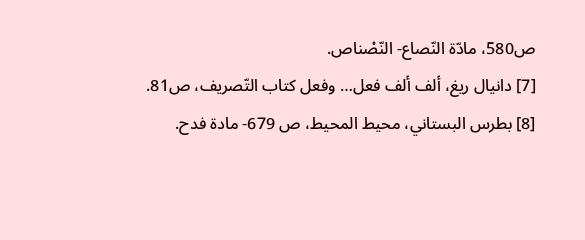ص580، مادّة النّصاع- النّصْناص.
[7] دانيال ريغ، ألف ألف فعل… وفعل كتاب التّصريف، ص81.
[8] بطرس البستاني، محيط المحيط، ص 679- مادة فدح.